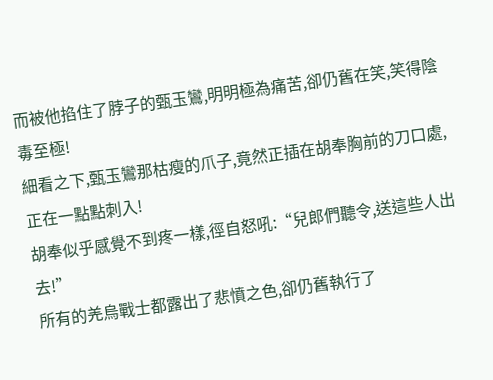而被他掐住了脖子的甄玉鸞,明明極為痛苦,卻仍舊在笑,笑得陰毒至極!
細看之下,甄玉鸞那枯瘦的爪子,竟然正插在胡奉胸前的刀口處,正在一點點刺入!
胡奉似乎感覺不到疼一樣,徑自怒吼:“兒郎們聽令,送這些人出去!”
所有的羌烏戰士都露出了悲憤之色,卻仍舊執行了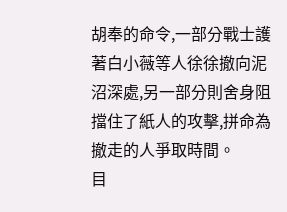胡奉的命令,一部分戰士護著白小薇等人徐徐撤向泥沼深處,另一部分則舍身阻擋住了紙人的攻擊,拼命為撤走的人爭取時間。
目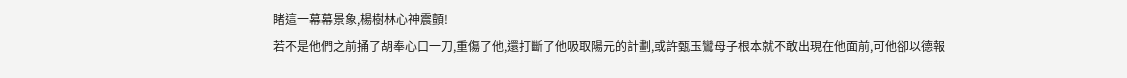睹這一幕幕景象,楊樹林心神震顫!
若不是他們之前捅了胡奉心口一刀,重傷了他,還打斷了他吸取陽元的計劃,或許甄玉鸞母子根本就不敢出現在他面前,可他卻以德報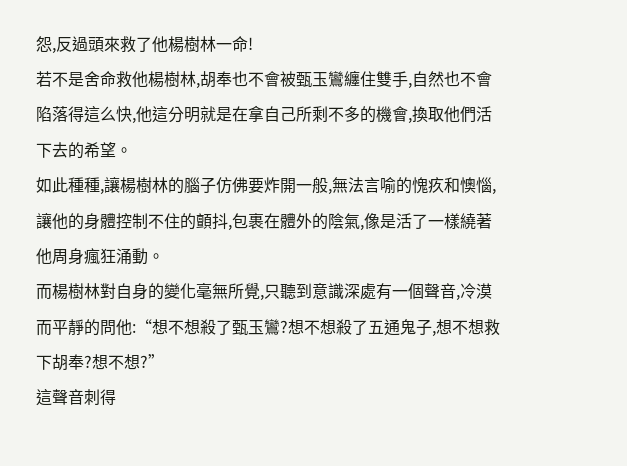怨,反過頭來救了他楊樹林一命!
若不是舍命救他楊樹林,胡奉也不會被甄玉鸞纏住雙手,自然也不會陷落得這么快,他這分明就是在拿自己所剩不多的機會,換取他們活下去的希望。
如此種種,讓楊樹林的腦子仿佛要炸開一般,無法言喻的愧疚和懊惱,讓他的身體控制不住的顫抖,包裹在體外的陰氣,像是活了一樣繞著他周身瘋狂涌動。
而楊樹林對自身的變化毫無所覺,只聽到意識深處有一個聲音,冷漠而平靜的問他:“想不想殺了甄玉鸞?想不想殺了五通鬼子,想不想救下胡奉?想不想?”
這聲音刺得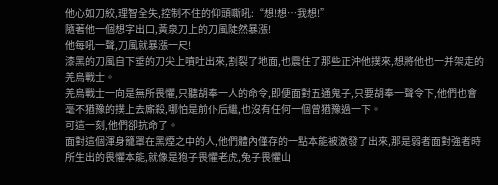他心如刀絞,理智全失,控制不住的仰頭嘶吼:“想!想…我想!”
隨著他一個想字出口,黃泉刀上的刀風陡然暴漲!
他每吼一聲,刀風就暴漲一尺!
漆黑的刀風自下垂的刀尖上噴吐出來,割裂了地面,也震住了那些正沖他撲來,想將他也一并架走的羌烏戰士。
羌烏戰士一向是無所畏懼,只聽胡奉一人的命令,即便面對五通鬼子,只要胡奉一聲令下,他們也會毫不猶豫的撲上去廝殺,哪怕是前仆后繼,也沒有任何一個曾猶豫過一下。
可這一刻,他們卻抗命了。
面對這個渾身籠罩在黑煙之中的人,他們體內僅存的一點本能被激發了出來,那是弱者面對強者時所生出的畏懼本能,就像是狍子畏懼老虎,兔子畏懼山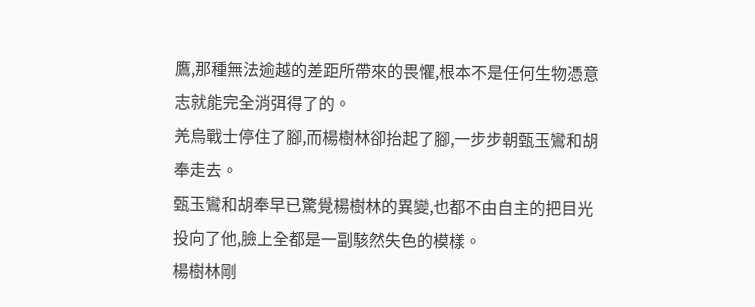鷹,那種無法逾越的差距所帶來的畏懼,根本不是任何生物憑意志就能完全消弭得了的。
羌烏戰士停住了腳,而楊樹林卻抬起了腳,一步步朝甄玉鸞和胡奉走去。
甄玉鸞和胡奉早已驚覺楊樹林的異變,也都不由自主的把目光投向了他,臉上全都是一副駭然失色的模樣。
楊樹林剛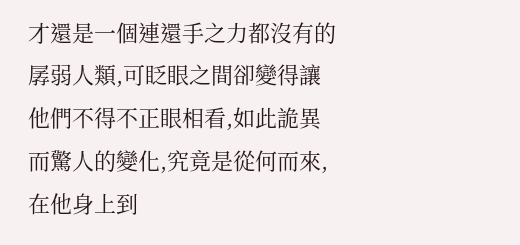才還是一個連還手之力都沒有的孱弱人類,可眨眼之間卻變得讓他們不得不正眼相看,如此詭異而驚人的變化,究竟是從何而來,在他身上到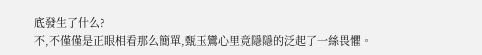底發生了什么?
不,不僅僅是正眼相看那么簡單,甄玉鸞心里竟隱隱的泛起了一絲畏懼。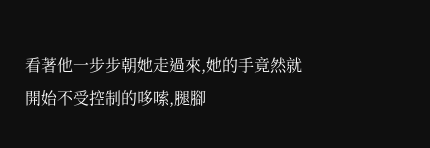看著他一步步朝她走過來,她的手竟然就開始不受控制的哆嗦,腿腳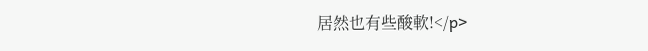居然也有些酸軟!</p>